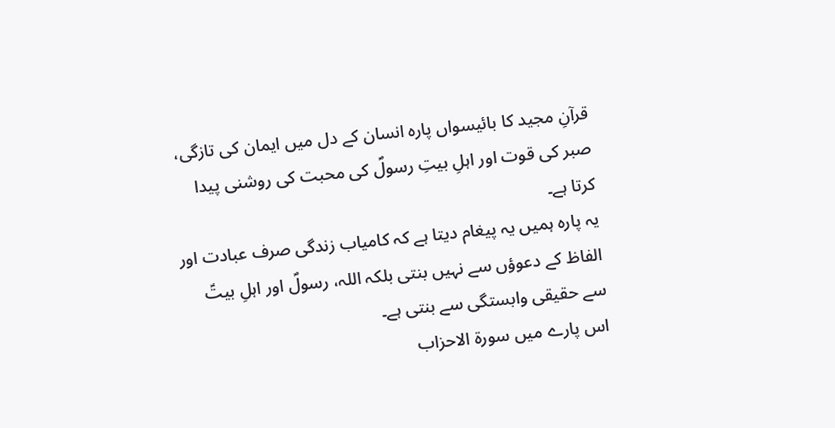قرآنِ مجید کا بائیسواں پارہ انسان کے دل میں ایمان کی تازگی، صبر کی قوت اور اہلِ بیتِ رسولؐ کی محبت کی روشنی پیدا کرتا ہے۔
یہ پارہ ہمیں یہ پیغام دیتا ہے کہ کامیاب زندگی صرف عبادت اور الفاظ کے دعوؤں سے نہیں بنتی بلکہ اللہ، رسولؐ اور اہلِ بیتؑ سے حقیقی وابستگی سے بنتی ہے۔
اس پارے میں سورۃ الاحزاب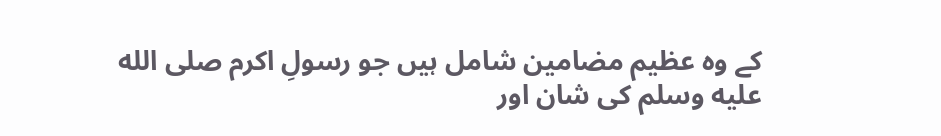کے وہ عظیم مضامین شامل ہیں جو رسولِ اکرم صلى الله عليه وسلم کی شان اور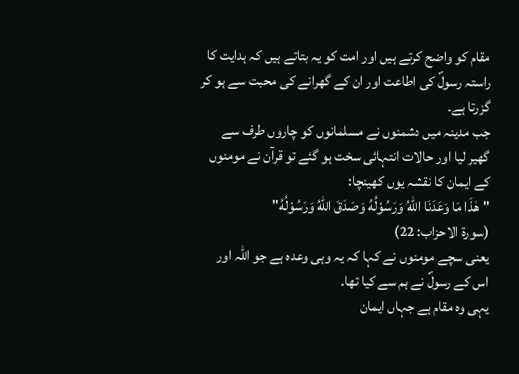مقام کو واضح کرتے ہیں اور امت کو یہ بتاتے ہیں کہ ہدایت کا راستہ رسولؐ کی اطاعت اور ان کے گھرانے کی محبت سے ہو کر گزرتا ہے۔
جب مدینہ میں دشمنوں نے مسلمانوں کو چاروں طرف سے گھیر لیا اور حالات انتہائی سخت ہو گئے تو قرآن نے مومنوں کے ایمان کا نقشہ یوں کھینچا:
"هٰذَا مَا وَعَدَنَا اللّٰهُ وَرَسُوْلُهُ وَصَدَقَ اللّٰهُ وَرَسُوْلُهُ"
(سورۃ الاحزاب: 22)
یعنی سچے مومنوں نے کہا کہ یہ وہی وعدہ ہے جو اللہ اور اس کے رسولؐ نے ہم سے کیا تھا۔
یہی وہ مقام ہے جہاں ایمان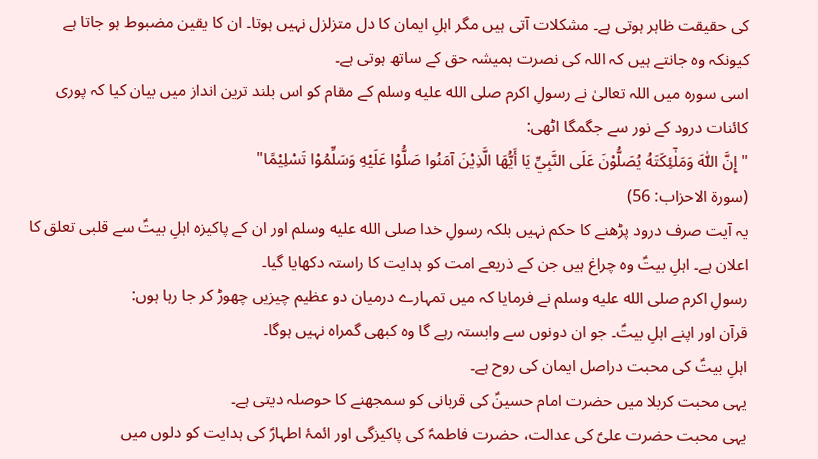کی حقیقت ظاہر ہوتی ہے۔ مشکلات آتی ہیں مگر اہلِ ایمان کا دل متزلزل نہیں ہوتا۔ ان کا یقین مضبوط ہو جاتا ہے کیونکہ وہ جانتے ہیں کہ اللہ کی نصرت ہمیشہ حق کے ساتھ ہوتی ہے۔
اسی سورہ میں اللہ تعالیٰ نے رسولِ اکرم صلى الله عليه وسلم کے مقام کو اس بلند ترین انداز میں بیان کیا کہ پوری کائنات درود کے نور سے جگمگا اٹھی:
"إِنَّ اللّٰهَ وَمَلٰٓئِكَتَهُ يُصَلُّوْنَ عَلَى النَّبِيِّ يَا أَيُّهَا الَّذِيْنَ آمَنُوا صَلُّوْا عَلَيْهِ وَسَلِّمُوْا تَسْلِيْمًا"
(سورۃ الاحزاب: 56)
یہ آیت صرف درود پڑھنے کا حکم نہیں بلکہ رسولِ خدا صلى الله عليه وسلم اور ان کے پاکیزہ اہلِ بیتؑ سے قلبی تعلق کا اعلان ہے۔ اہلِ بیتؑ وہ چراغ ہیں جن کے ذریعے امت کو ہدایت کا راستہ دکھایا گیا۔
رسولِ اکرم صلى الله عليه وسلم نے فرمایا کہ میں تمہارے درمیان دو عظیم چیزیں چھوڑ کر جا رہا ہوں:
قرآن اور اپنے اہلِ بیتؑ۔ جو ان دونوں سے وابستہ رہے گا وہ کبھی گمراہ نہیں ہوگا۔
اہلِ بیتؑ کی محبت دراصل ایمان کی روح ہے۔
یہی محبت کربلا میں حضرت امام حسینؑ کی قربانی کو سمجھنے کا حوصلہ دیتی ہے۔
یہی محبت حضرت علیؑ کی عدالت، حضرت فاطمہؑ کی پاکیزگی اور ائمۂ اطہارؑ کی ہدایت کو دلوں میں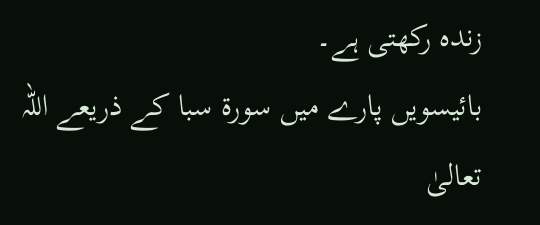زندہ رکھتی ہے۔
بائیسویں پارے میں سورۃ سبا کے ذریعے اللہ تعالیٰ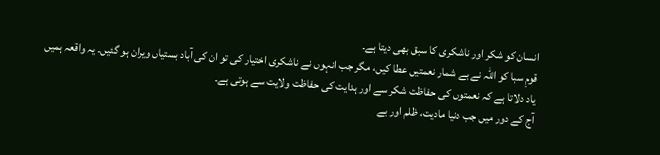انسان کو شکر اور ناشکری کا سبق بھی دیتا ہے۔
قومِ سبا کو اللہ نے بے شمار نعمتیں عطا کیں، مگر جب انہوں نے ناشکری اختیار کی تو ان کی آباد بستیاں ویران ہو گئیں۔ یہ واقعہ ہمیں یاد دلاتا ہے کہ نعمتوں کی حفاظت شکر سے اور ہدایت کی حفاظت ولایت سے ہوتی ہے۔
آج کے دور میں جب دنیا مادیت، ظلم اور بے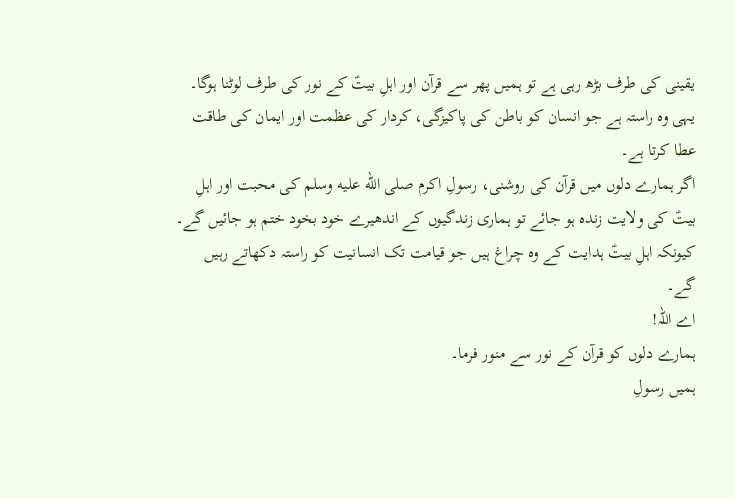یقینی کی طرف بڑھ رہی ہے تو ہمیں پھر سے قرآن اور اہلِ بیتؑ کے نور کی طرف لوٹنا ہوگا۔
یہی وہ راستہ ہے جو انسان کو باطن کی پاکیزگی، کردار کی عظمت اور ایمان کی طاقت عطا کرتا ہے۔
اگر ہمارے دلوں میں قرآن کی روشنی، رسولِ اکرم صلى الله عليه وسلم کی محبت اور اہلِ بیتؑ کی ولایت زندہ ہو جائے تو ہماری زندگیوں کے اندھیرے خود بخود ختم ہو جائیں گے۔
کیونکہ اہلِ بیتؑ ہدایت کے وہ چراغ ہیں جو قیامت تک انسانیت کو راستہ دکھاتے رہیں گے۔
اے اللہ!
ہمارے دلوں کو قرآن کے نور سے منور فرما۔
ہمیں رسولِ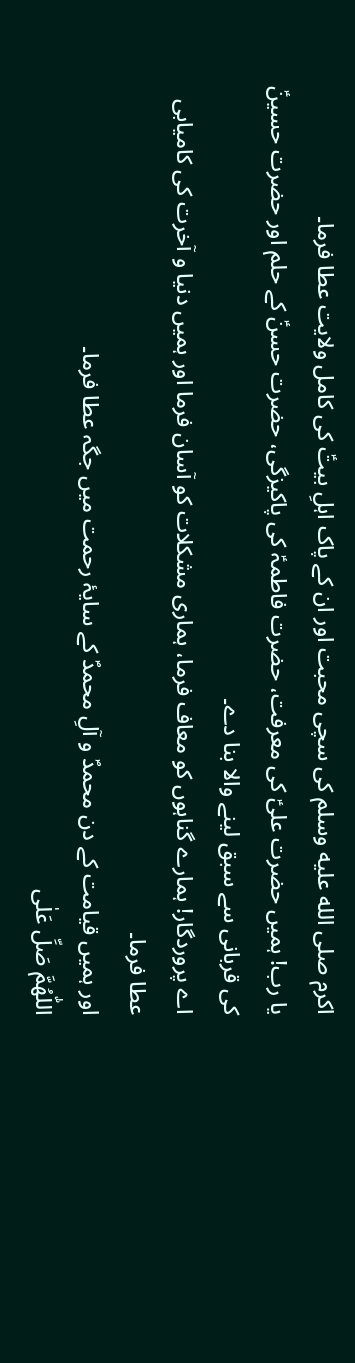اکرم صلى الله عليه وسلم کی سچی محبت اور ان کے پاک اہلِ بیتؑ کی کامل ولایت عطا فرما۔
یا رب! ہمیں حضرت علیؑ کی معرفت، حضرت فاطمہؑ کی پاکیزگی، حضرت حسنؑ کے حلم اور حضرت حسینؑ کی قربانی سے سبق لینے والا بنا دے۔
اے پروردگار! ہمارے گناہوں کو معاف فرما، ہماری مشکلات کو آسان فرما اور ہمیں دنیا و آخرت کی کامیابی عطا فرما۔
اور ہمیں قیامت کے دن محمدؐ و آلِ محمدؐ کے سایۂ رحمت میں جگہ عطا فرما۔
اللّٰهُمَّ صَلِّ عَلٰی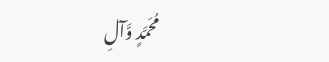مُحَمَّدٍ وَّآلِ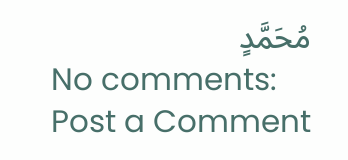مُحَمَّدٍ
No comments:
Post a Comment